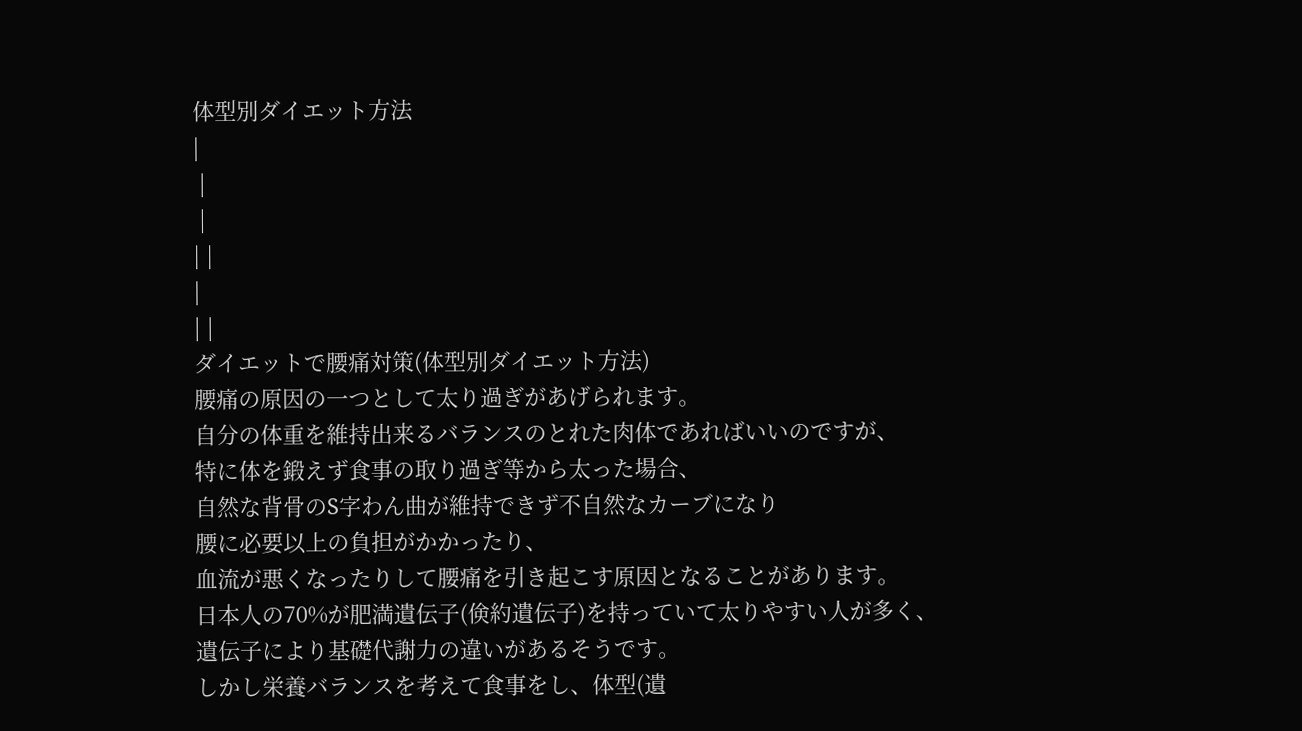体型別ダイエット方法
|
 |
 |
| |
|
| |
ダイエットで腰痛対策(体型別ダイエット方法)
腰痛の原因の一つとして太り過ぎがあげられます。
自分の体重を維持出来るバランスのとれた肉体であればいいのですが、
特に体を鍛えず食事の取り過ぎ等から太った場合、
自然な背骨のS字わん曲が維持できず不自然なカーブになり
腰に必要以上の負担がかかったり、
血流が悪くなったりして腰痛を引き起こす原因となることがあります。
日本人の70%が肥満遺伝子(倹約遺伝子)を持っていて太りやすい人が多く、遺伝子により基礎代謝力の違いがあるそうです。
しかし栄養バランスを考えて食事をし、体型(遺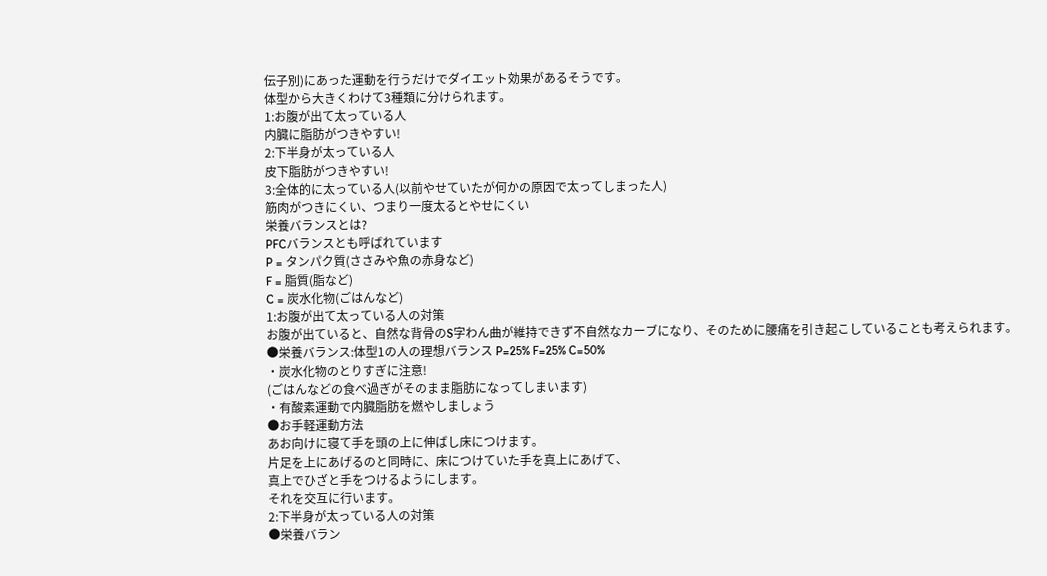伝子別)にあった運動を行うだけでダイエット効果があるそうです。
体型から大きくわけて3種類に分けられます。
1:お腹が出て太っている人
内臓に脂肪がつきやすい!
2:下半身が太っている人
皮下脂肪がつきやすい!
3:全体的に太っている人(以前やせていたが何かの原因で太ってしまった人)
筋肉がつきにくい、つまり一度太るとやせにくい
栄養バランスとは?
PFCバランスとも呼ばれています
P = タンパク質(ささみや魚の赤身など)
F = 脂質(脂など)
C = 炭水化物(ごはんなど)
1:お腹が出て太っている人の対策
お腹が出ていると、自然な背骨のS字わん曲が維持できず不自然なカーブになり、そのために腰痛を引き起こしていることも考えられます。
●栄養バランス:体型1の人の理想バランス P=25% F=25% C=50%
・炭水化物のとりすぎに注意!
(ごはんなどの食べ過ぎがそのまま脂肪になってしまいます)
・有酸素運動で内臓脂肪を燃やしましょう
●お手軽運動方法
あお向けに寝て手を頭の上に伸ばし床につけます。
片足を上にあげるのと同時に、床につけていた手を真上にあげて、
真上でひざと手をつけるようにします。
それを交互に行います。
2:下半身が太っている人の対策
●栄養バラン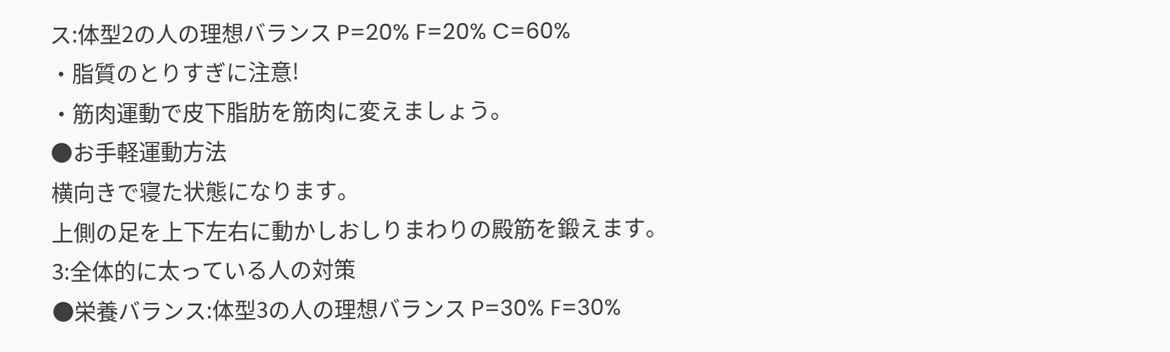ス:体型2の人の理想バランス P=20% F=20% C=60%
・脂質のとりすぎに注意!
・筋肉運動で皮下脂肪を筋肉に変えましょう。
●お手軽運動方法
横向きで寝た状態になります。
上側の足を上下左右に動かしおしりまわりの殿筋を鍛えます。
3:全体的に太っている人の対策
●栄養バランス:体型3の人の理想バランス P=30% F=30%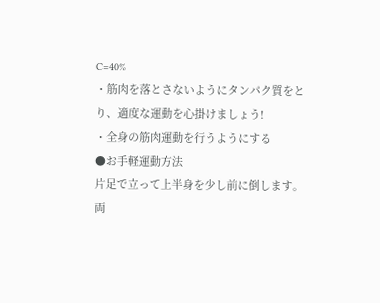C=40%
・筋肉を落とさないようにタンパク質をとり、適度な運動を心掛けましょう!
・全身の筋肉運動を行うようにする
●お手軽運動方法
片足で立って上半身を少し前に倒します。
両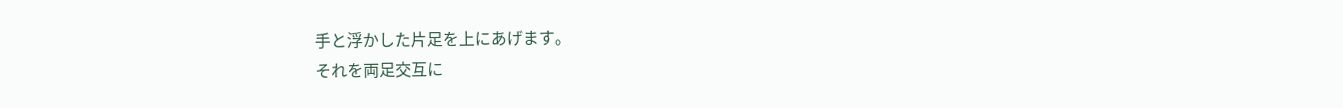手と浮かした片足を上にあげます。
それを両足交互に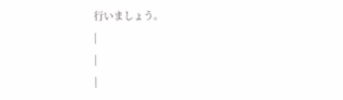行いましょう。
|
|
|